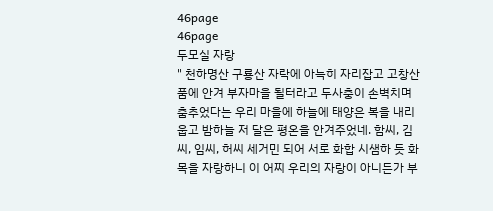46page
46page
두모실 자랑
" 천하명산 구룡산 자락에 아늑히 자리잡고 고창산 품에 안겨 부자마을 될터라고 두사충이 손벽치며 춤추었다는 우리 마을에 하늘에 태양은 복을 내리웁고 밤하늘 저 달은 평온을 안겨주었네. 함씨, 김씨, 임씨, 허씨 세거민 되어 서로 화합 시샘하 듯 화목을 자랑하니 이 어찌 우리의 자랑이 아니든가 부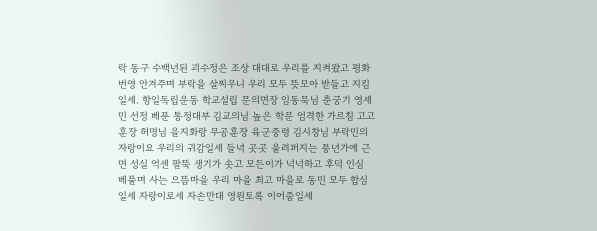락 동구 수백년된 괴수정은 조상 대대로 우리를 지켜왔고 평화 번영 안겨주며 부락을 살찌우니 우리 모두 뜻모아 받들고 지킴일세. 항일독립운동 학교설립 문의면장 임동묵님 춘궁기 영세민 선정 베푼 통정대부 김교의님 높은 학문 엄격한 가르침 고고 훈장 허명님 을지화랑 무공훈장 육군중령 김시창님 부락민의 자랑이요 우리의 귀감일세 들녁 곳곳 울려퍼지는 풍년가에 근면 성실 억센 팔뚝 생기가 솟고 모든이가 넉넉하고 후덕 인심 베풀며 사는 으뜸마을 우리 마을 최고 마을로 동민 모두 합심일세 자랑이로세 자손만대 영원토록 이어줌일세